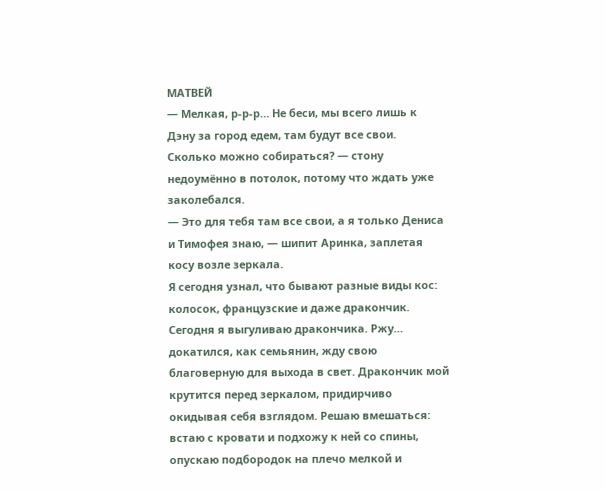МАТВЕЙ
— Мелкая, р-р-р… Не беси, мы всего лишь к Дэну за город едем, там будут все свои. Сколько можно собираться? — стону недоумённо в потолок, потому что ждать уже заколебался.
— Это для тебя там все свои, а я только Дениса и Тимофея знаю, — шипит Аринка, заплетая косу возле зеркала.
Я сегодня узнал, что бывают разные виды кос: колосок, французские и даже дракончик. Сегодня я выгуливаю дракончика. Ржу… докатился, как семьянин, жду свою благоверную для выхода в свет. Дракончик мой крутится перед зеркалом, придирчиво окидывая себя взглядом. Решаю вмешаться: встаю с кровати и подхожу к ней со спины, опускаю подбородок на плечо мелкой и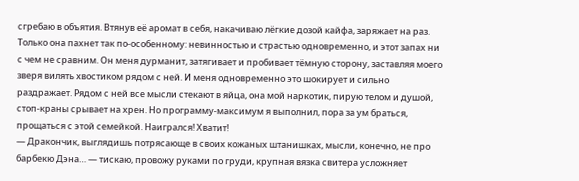сгребаю в объятия. Втянув её аромат в себя, накачиваю лёгкие дозой кайфа, заряжает на раз. Только она пахнет так по-особенному: невинностью и страстью одновременно, и этот запах ни с чем не сравним. Он меня дурманит, затягивает и пробивает тёмную сторону, заставляя моего зверя вилять хвостиком рядом с ней. И меня одновременно это шокирует и сильно раздражает. Рядом с ней все мысли стекают в яйца, она мой наркотик, пирую телом и душой, стоп-краны срывает на хрен. Но программу-максимум я выполнил, пора за ум браться, прощаться с этой семейкой. Наигрался! Хватит!
— Дракончик, выглядишь потрясающе в своих кожаных штанишках, мысли, конечно, не про барбекю Дэна… — тискаю, провожу руками по груди, крупная вязка свитера усложняет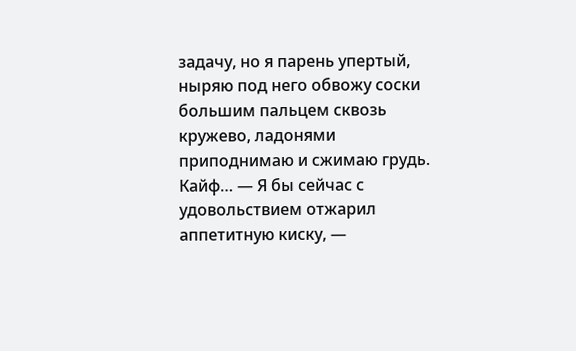задачу, но я парень упертый, ныряю под него обвожу соски большим пальцем сквозь кружево, ладонями приподнимаю и сжимаю грудь. Кайф… — Я бы сейчас с удовольствием отжарил аппетитную киску, —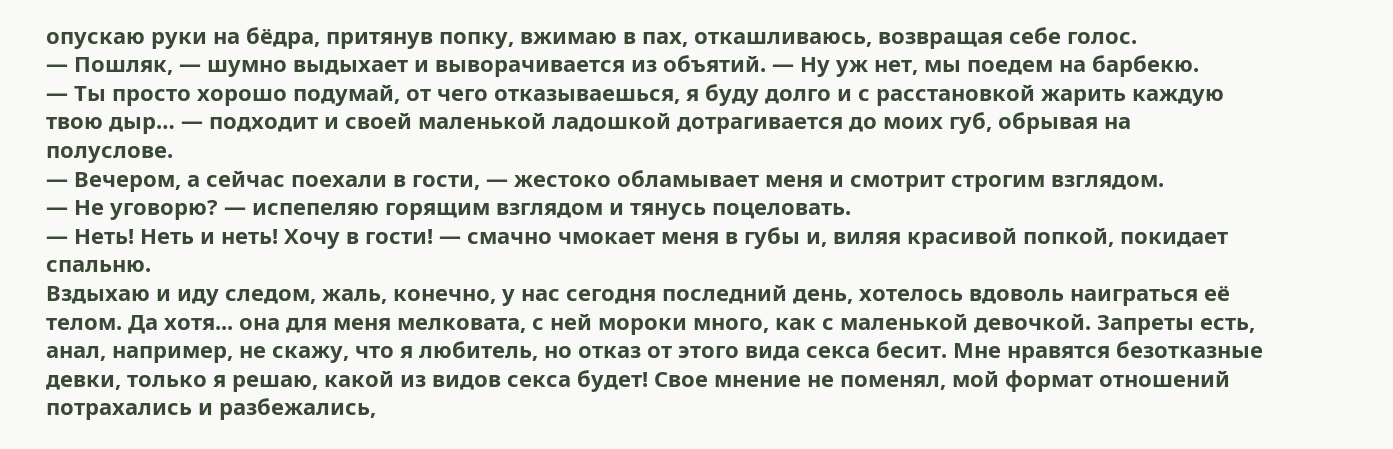опускаю руки на бёдра, притянув попку, вжимаю в пах, откашливаюсь, возвращая себе голос.
— Пошляк, — шумно выдыхает и выворачивается из объятий. — Ну уж нет, мы поедем на барбекю.
— Ты просто хорошо подумай, от чего отказываешься, я буду долго и с расстановкой жарить каждую твою дыр… — подходит и своей маленькой ладошкой дотрагивается до моих губ, обрывая на полуслове.
— Вечером, а сейчас поехали в гости, — жестоко обламывает меня и смотрит строгим взглядом.
— Не уговорю? — испепеляю горящим взглядом и тянусь поцеловать.
— Неть! Неть и неть! Хочу в гости! — смачно чмокает меня в губы и, виляя красивой попкой, покидает спальню.
Вздыхаю и иду следом, жаль, конечно, у нас сегодня последний день, хотелось вдоволь наиграться её телом. Да хотя... она для меня мелковата, с ней мороки много, как с маленькой девочкой. Запреты есть, анал, например, не скажу, что я любитель, но отказ от этого вида секса бесит. Мне нравятся безотказные девки, только я решаю, какой из видов секса будет! Свое мнение не поменял, мой формат отношений потрахались и разбежались,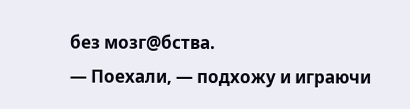без мозг@бства.
— Поехали, — подхожу и играючи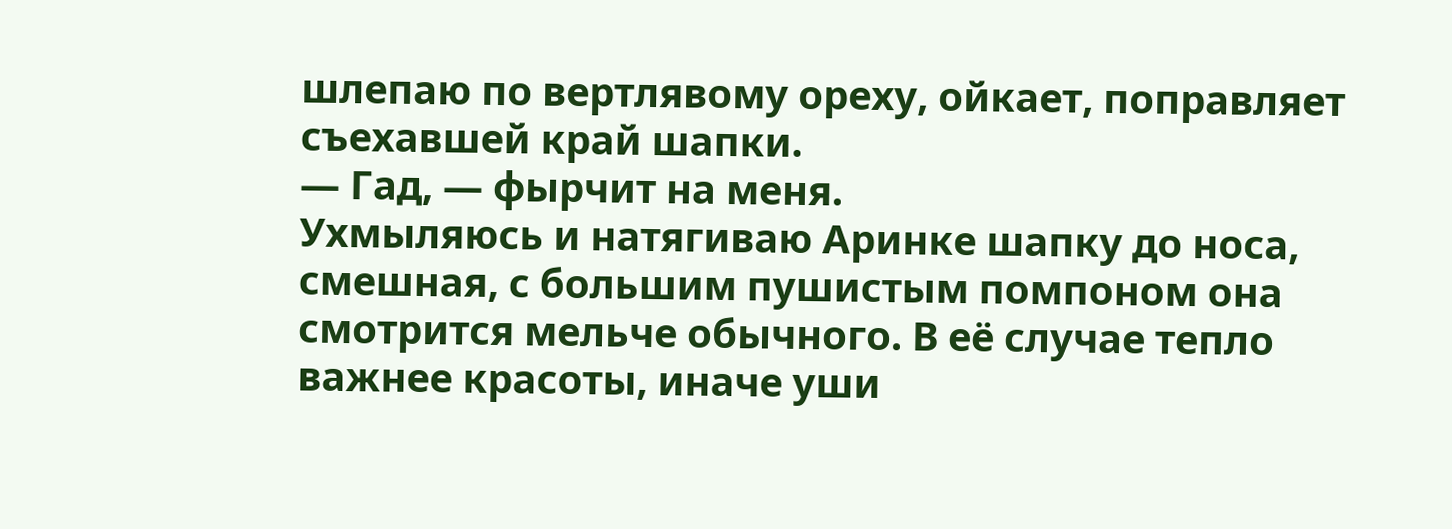шлепаю по вертлявому ореху, ойкает, поправляет съехавшей край шапки.
— Гад, — фырчит на меня.
Ухмыляюсь и натягиваю Аринке шапку до носа, смешная, с большим пушистым помпоном она смотрится мельче обычного. В её случае тепло важнее красоты, иначе уши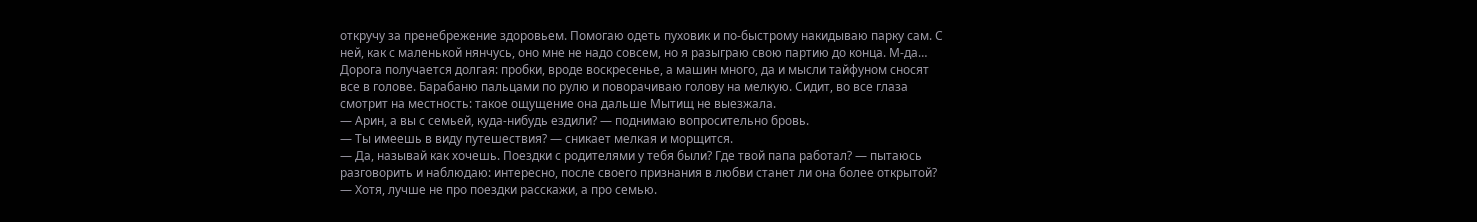откручу за пренебрежение здоровьем. Помогаю одеть пуховик и по-быстрому накидываю парку сам. С ней, как с маленькой нянчусь, оно мне не надо совсем, но я разыграю свою партию до конца. М-да…
Дорога получается долгая: пробки, вроде воскресенье, а машин много, да и мысли тайфуном сносят все в голове. Барабаню пальцами по рулю и поворачиваю голову на мелкую. Сидит, во все глаза смотрит на местность: такое ощущение она дальше Мытищ не выезжала.
— Арин, а вы с семьей, куда-нибудь ездили? — поднимаю вопросительно бровь.
— Ты имеешь в виду путешествия? — сникает мелкая и морщится.
— Да, называй как хочешь. Поездки с родителями у тебя были? Где твой папа работал? — пытаюсь разговорить и наблюдаю: интересно, после своего признания в любви станет ли она более открытой? — Хотя, лучше не про поездки расскажи, а про семью.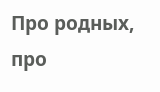Про родных, про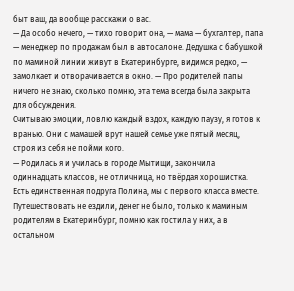быт ваш, да вообще расскажи о вас.
— Да особо нечего, — тихо говорит она, — мама — бухгалтер, папа — менеджер по продажам был в автосалоне. Дедушка с бабушкой по маминой линии живут в Екатеринбурге, видимся редко, — замолкает и отворачивается в окно. — Про родителей папы ничего не знаю, сколько помню, эта тема всегда была закрыта для обсуждения.
Считываю эмоции, ловлю каждый вздох, каждую паузу, я готов к вранью. Они с мамашей врут нашей семье уже пятый месяц, строя из себя не пойми кого.
— Родилась я и училась в городе Мытищи, закончила одиннадцать классов, не отличница, но твёрдая хорошистка. Есть единственная подруга Полина, мы с первого класса вместе. Путешествовать не ездили, денег не было, только к маминым родителям в Екатеринбург, помню как гостила у них, а в остальном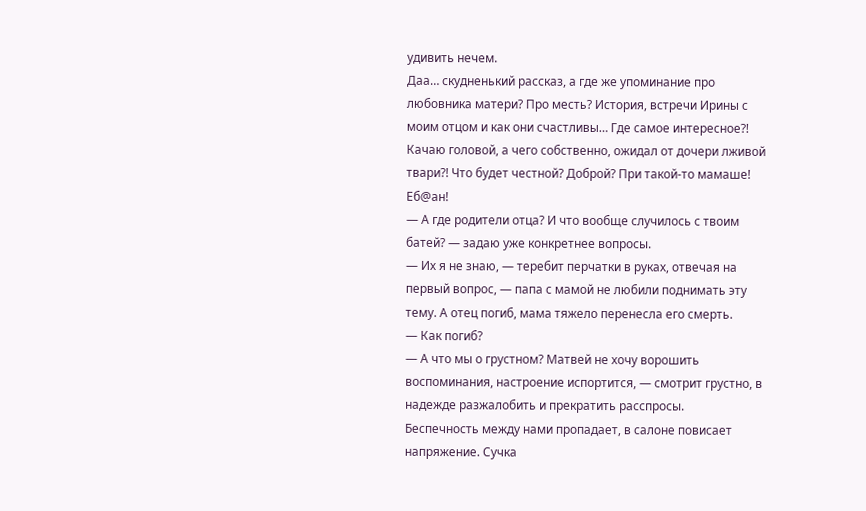удивить нечем.
Даа… скудненький рассказ, а где же упоминание про любовника матери? Про месть? История, встречи Ирины с моим отцом и как они счастливы… Где самое интересное?! Качаю головой, а чего собственно, ожидал от дочери лживой твари?! Что будет честной? Доброй? При такой-то мамаше! Еб@ан!
— А где родители отца? И что вообще случилось с твоим батей? — задаю уже конкретнее вопросы.
— Их я не знаю, — теребит перчатки в руках, отвечая на первый вопрос, — папа с мамой не любили поднимать эту тему. А отец погиб, мама тяжело перенесла его смерть.
— Как погиб?
— А что мы о грустном? Матвей не хочу ворошить воспоминания, настроение испортится, — смотрит грустно, в надежде разжалобить и прекратить расспросы.
Беспечность между нами пропадает, в салоне повисает напряжение. Сучка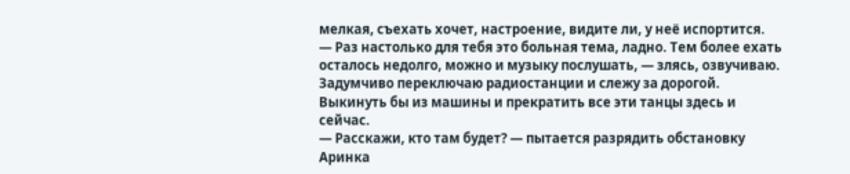мелкая, съехать хочет, настроение, видите ли, у неё испортится.
— Раз настолько для тебя это больная тема, ладно. Тем более ехать осталось недолго, можно и музыку послушать, — злясь, озвучиваю.
Задумчиво переключаю радиостанции и слежу за дорогой. Выкинуть бы из машины и прекратить все эти танцы здесь и сейчас.
— Расскажи, кто там будет? — пытается разрядить обстановку Аринка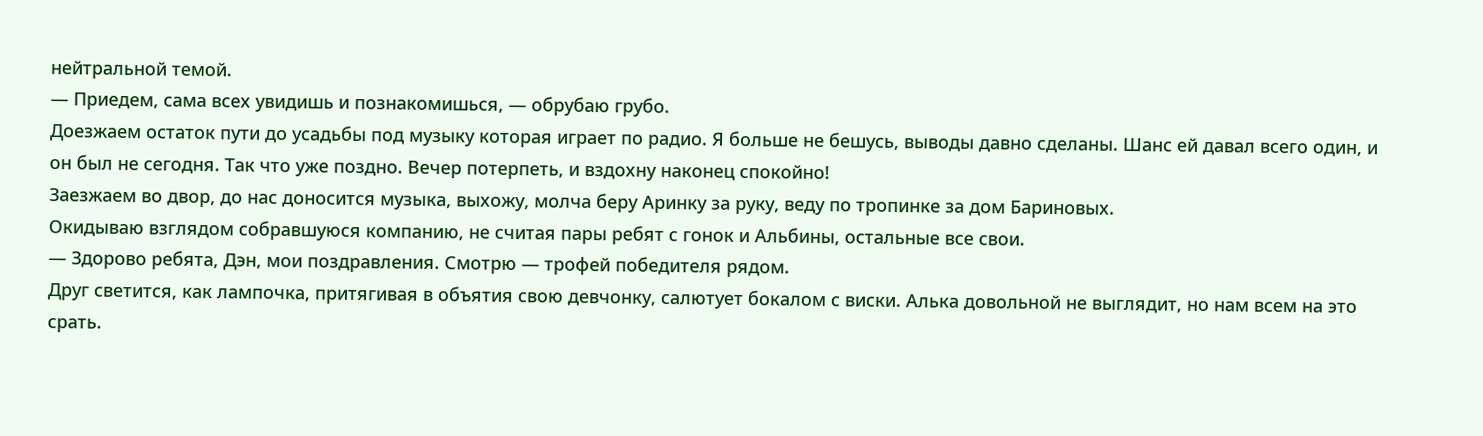нейтральной темой.
— Приедем, сама всех увидишь и познакомишься, — обрубаю грубо.
Доезжаем остаток пути до усадьбы под музыку которая играет по радио. Я больше не бешусь, выводы давно сделаны. Шанс ей давал всего один, и он был не сегодня. Так что уже поздно. Вечер потерпеть, и вздохну наконец спокойно!
Заезжаем во двор, до нас доносится музыка, выхожу, молча беру Аринку за руку, веду по тропинке за дом Бариновых.
Окидываю взглядом собравшуюся компанию, не считая пары ребят с гонок и Альбины, остальные все свои.
— Здорово ребята, Дэн, мои поздравления. Смотрю — трофей победителя рядом.
Друг светится, как лампочка, притягивая в объятия свою девчонку, салютует бокалом с виски. Алька довольной не выглядит, но нам всем на это срать.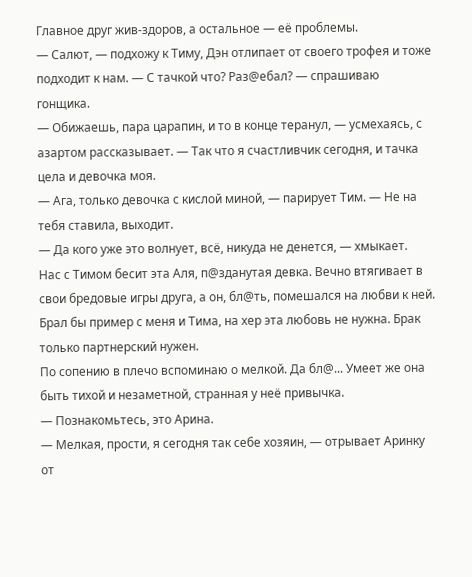Главное друг жив-здоров, а остальное — её проблемы.
— Салют, — подхожу к Тиму, Дэн отлипает от своего трофея и тоже подходит к нам. — С тачкой что? Раз@ебал? — спрашиваю гонщика.
— Обижаешь, пара царапин, и то в конце теранул, — усмехаясь, с азартом рассказывает. — Так что я счастливчик сегодня, и тачка цела и девочка моя.
— Ага, только девочка с кислой миной, — парирует Тим. — Не на тебя ставила, выходит.
— Да кого уже это волнует, всё, никуда не денется, — хмыкает.
Нас с Тимом бесит эта Аля, п@зданутая девка. Вечно втягивает в свои бредовые игры друга, а он, бл@ть, помешался на любви к ней. Брал бы пример с меня и Тима, на хер эта любовь не нужна. Брак только партнерский нужен.
По сопению в плечо вспоминаю о мелкой. Да бл@... Умеет же она быть тихой и незаметной, странная у неё привычка.
— Познакомьтесь, это Арина.
— Мелкая, прости, я сегодня так себе хозяин, — отрывает Аринку от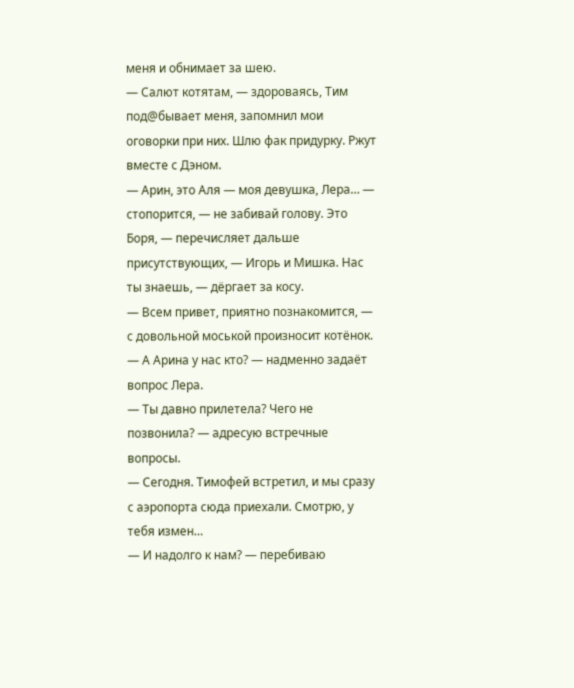меня и обнимает за шею.
— Салют котятам, — здороваясь, Тим под@бывает меня, запомнил мои оговорки при них. Шлю фак придурку. Ржут вместе с Дэном.
— Арин, это Аля — моя девушка, Лера… — стопорится, — не забивай голову. Это Боря, — перечисляет дальше присутствующих, — Игорь и Мишка. Нас ты знаешь, — дёргает за косу.
— Всем привет, приятно познакомится, — с довольной моськой произносит котёнок.
— А Арина у нас кто? — надменно задаёт вопрос Лера.
— Ты давно прилетела? Чего не позвонила? — адресую встречные вопросы.
— Сегодня. Тимофей встретил, и мы сразу с аэропорта сюда приехали. Смотрю, у тебя измен…
— И надолго к нам? — перебиваю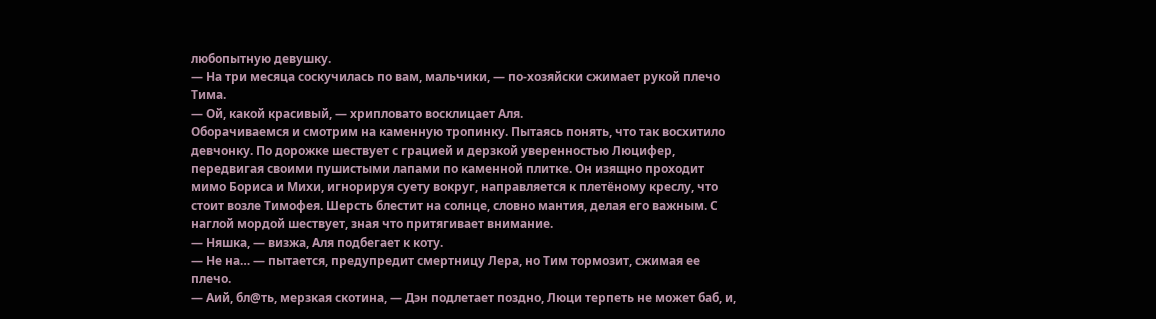любопытную девушку.
— На три месяца соскучилась по вам, мальчики, — по-хозяйски сжимает рукой плечо Тима.
— Ой, какой красивый, — хрипловато восклицает Аля.
Оборачиваемся и смотрим на каменную тропинку. Пытаясь понять, что так восхитило девчонку. По дорожке шествует с грацией и дерзкой уверенностью Люцифер, передвигая своими пушистыми лапами по каменной плитке. Он изящно проходит мимо Бориса и Михи, игнорируя суету вокруг, направляется к плетёному креслу, что стоит возле Тимофея. Шерсть блестит на солнце, словно мантия, делая его важным. С наглой мордой шествует, зная что притягивает внимание.
— Няшка, — визжа, Аля подбегает к коту.
— Не на… — пытается, предупредит смертницу Лера, но Тим тормозит, сжимая ее плечо.
— Аий, бл@ть, мерзкая скотина, — Дэн подлетает поздно, Люци терпеть не может баб, и,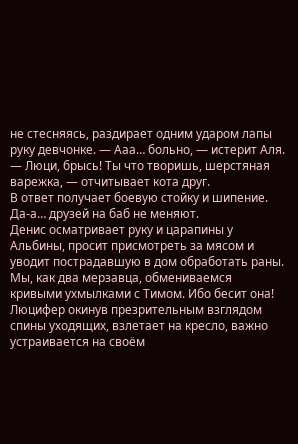не стесняясь, раздирает одним ударом лапы руку девчонке. — Ааа… больно, — истерит Аля.
— Люци, брысь! Ты что творишь, шерстяная варежка, — отчитывает кота друг.
В ответ получает боевую стойку и шипение. Да-а… друзей на баб не меняют.
Денис осматривает руку и царапины у Альбины, просит присмотреть за мясом и уводит пострадавшую в дом обработать раны. Мы, как два мерзавца, обмениваемся кривыми ухмылками с Тимом. Ибо бесит она!
Люцифер окинув презрительным взглядом спины уходящих, взлетает на кресло, важно устраивается на своём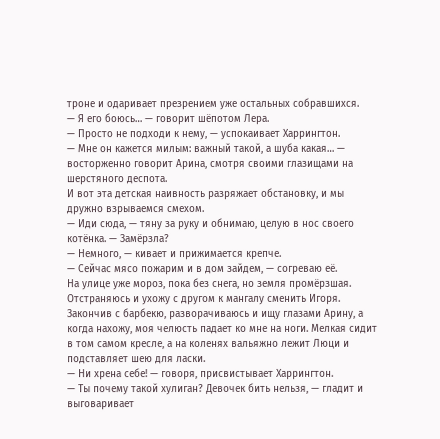троне и одаривает презрением уже остальных собравшихся.
— Я его боюсь… — говорит шёпотом Лера.
— Просто не подходи к нему, — успокаивает Харрингтон.
— Мне он кажется милым: важный такой, а шуба какая… — восторженно говорит Арина, смотря своими глазищами на шерстяного деспота.
И вот эта детская наивность разряжает обстановку, и мы дружно взрываемся смехом.
— Иди сюда, — тяну за руку и обнимаю, целую в нос своего котёнка. — Замёрзла?
— Немного, — кивает и прижимается крепче.
— Сейчас мясо пожарим и в дом зайдем, — согреваю её.
На улице уже мороз, пока без снега, но земля промёрзшая. Отстраняюсь и ухожу с другом к мангалу сменить Игоря.
Закончив с барбекю, разворачиваюсь и ищу глазами Арину, а когда нахожу, моя челюсть падает ко мне на ноги. Мелкая сидит в том самом кресле, а на коленях вальяжно лежит Люци и подставляет шею для ласки.
— Ни хрена себе! — говоря, присвистывает Харрингтон.
— Ты почему такой хулиган? Девочек бить нельзя, — гладит и выговаривает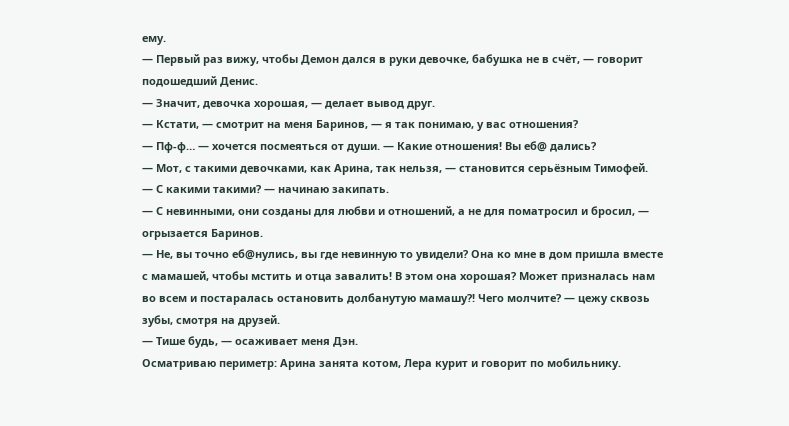ему.
— Первый раз вижу, чтобы Демон дался в руки девочке, бабушка не в счёт, — говорит подошедший Денис.
— Значит, девочка хорошая, — делает вывод друг.
— Кстати, — смотрит на меня Баринов, — я так понимаю, у вас отношения?
— Пф-ф… — хочется посмеяться от души. — Какие отношения! Вы еб@ дались?
— Мот, с такими девочками, как Арина, так нельзя, — становится серьёзным Тимофей.
— С какими такими? — начинаю закипать.
— С невинными, они созданы для любви и отношений, а не для поматросил и бросил, — огрызается Баринов.
— Не, вы точно еб@нулись, вы где невинную то увидели? Она ко мне в дом пришла вместе с мамашей, чтобы мстить и отца завалить! В этом она хорошая? Может призналась нам во всем и постаралась остановить долбанутую мамашу?! Чего молчите? — цежу сквозь зубы, смотря на друзей.
— Тише будь, — осаживает меня Дэн.
Осматриваю периметр: Арина занята котом, Лера курит и говорит по мобильнику.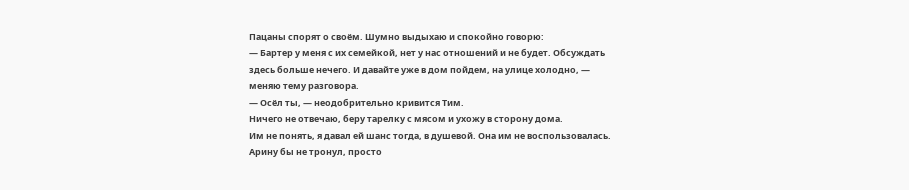Пацаны спорят о своём. Шумно выдыхаю и спокойно говорю:
— Бартер у меня с их семейкой, нет у нас отношений и не будет. Обсуждать здесь больше нечего. И давайте уже в дом пойдем, на улице холодно, — меняю тему разговора.
— Осёл ты, — неодобрительно кривится Тим.
Ничего не отвечаю, беру тарелку с мясом и ухожу в сторону дома.
Им не понять, я давал ей шанс тогда, в душевой. Она им не воспользовалась. Арину бы не тронул, просто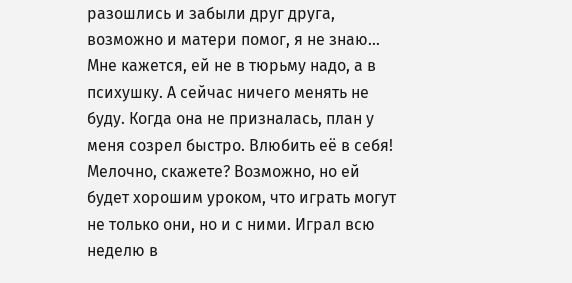разошлись и забыли друг друга, возможно и матери помог, я не знаю… Мне кажется, ей не в тюрьму надо, а в психушку. А сейчас ничего менять не буду. Когда она не призналась, план у меня созрел быстро. Влюбить её в себя! Мелочно, скажете? Возможно, но ей будет хорошим уроком, что играть могут не только они, но и с ними. Играл всю неделю в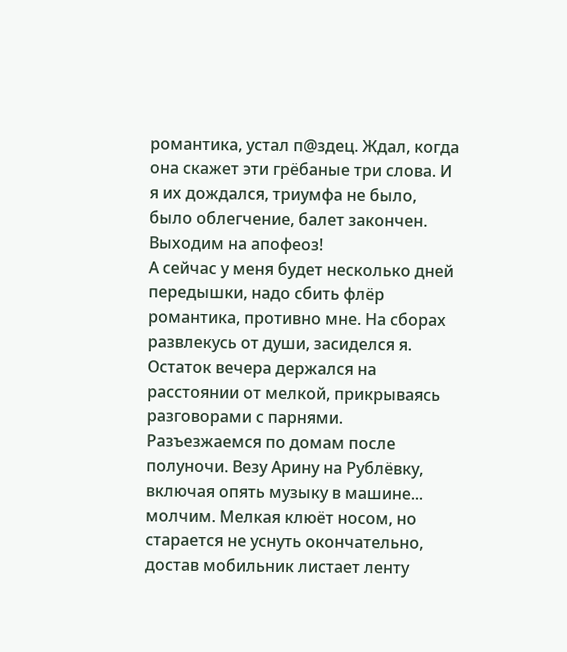романтика, устал п@здец. Ждал, когда она скажет эти грёбаные три слова. И я их дождался, триумфа не было, было облегчение, балет закончен. Выходим на апофеоз!
А сейчас у меня будет несколько дней передышки, надо сбить флёр романтика, противно мне. На сборах развлекусь от души, засиделся я.
Остаток вечера держался на расстоянии от мелкой, прикрываясь разговорами с парнями. Разъезжаемся по домам после полуночи. Везу Арину на Рублёвку, включая опять музыку в машине... молчим. Мелкая клюёт носом, но старается не уснуть окончательно, достав мобильник листает ленту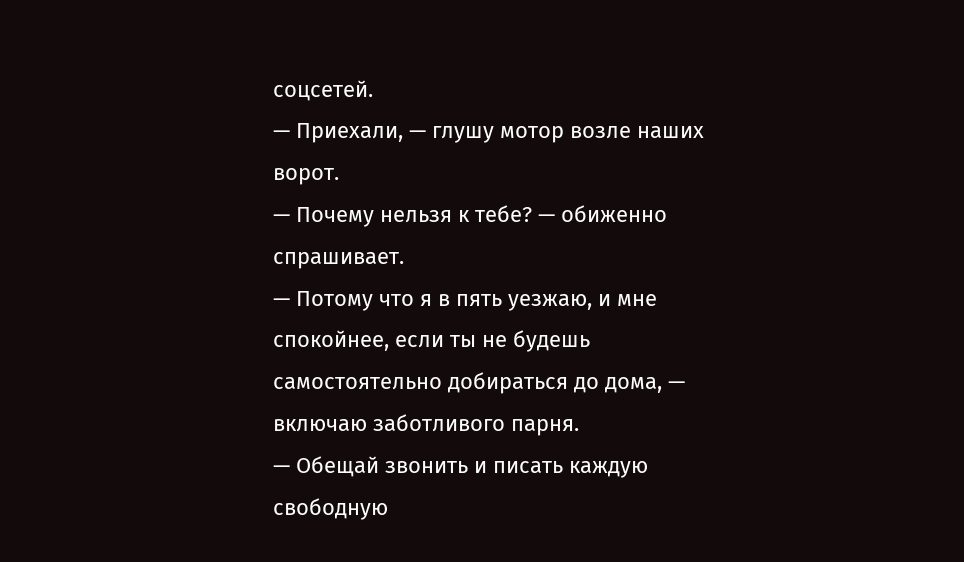соцсетей.
— Приехали, — глушу мотор возле наших ворот.
— Почему нельзя к тебе? — обиженно спрашивает.
— Потому что я в пять уезжаю, и мне спокойнее, если ты не будешь самостоятельно добираться до дома, — включаю заботливого парня.
— Обещай звонить и писать каждую свободную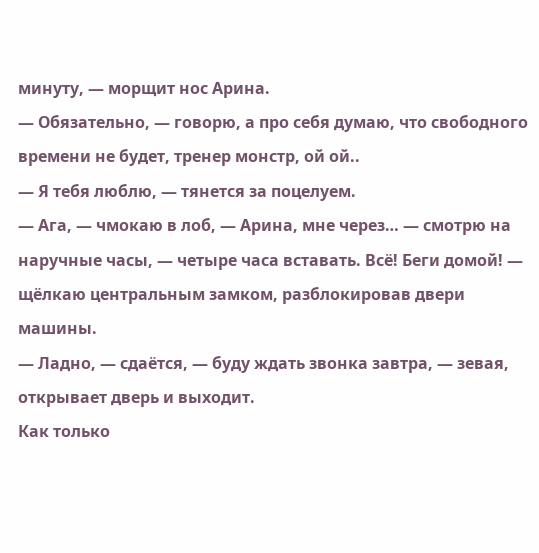минуту, — морщит нос Арина.
— Обязательно, — говорю, а про себя думаю, что свободного времени не будет, тренер монстр, ой ой..
— Я тебя люблю, — тянется за поцелуем.
— Ага, — чмокаю в лоб, — Арина, мне через… — смотрю на наручные часы, — четыре часа вставать. Всё! Беги домой! — щёлкаю центральным замком, разблокировав двери машины.
— Ладно, — сдаётся, — буду ждать звонка завтра, — зевая, открывает дверь и выходит.
Как только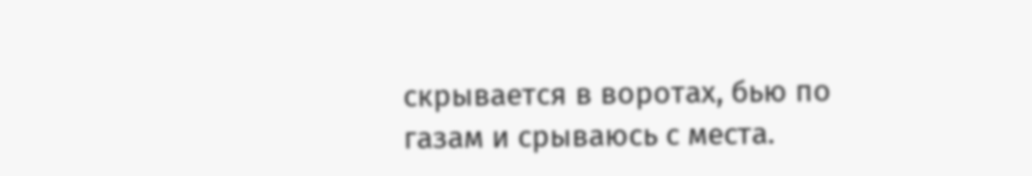скрывается в воротах, бью по газам и срываюсь с места.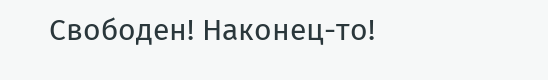Свободен! Наконец-то!